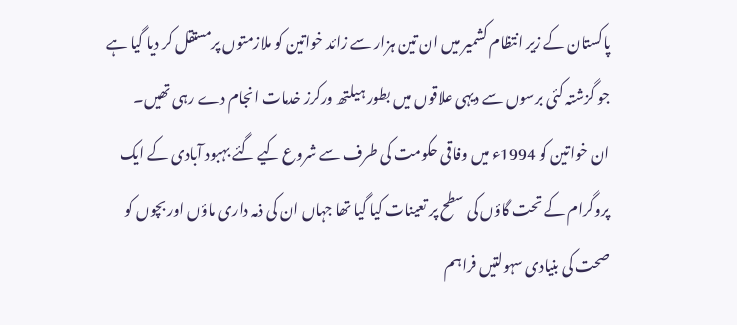پاکستان کے زیر انتظام کشمیر میں ان تین ہزار سے زائد خواتین کو ملازمتوں پرمستقل کر دیا گیا ہے جو گزشتہ کئی برسوں سے دیہی علاقوں میں بطور ہیلتھ ورکرز خدمات انجام دے رہی تھیں۔
ان خواتین کو 1994ء میں وفاقی حکومت کی طرف سے شروع کیے گئے بہبود آبادی کے ایک پروگرام کے تحت گاؤں کی سطح پر تعینات کیا گیا تھا جہاں ان کی ذمہ داری ماؤں اور بچوں کو صحت کی بنیادی سہولتیں فراہم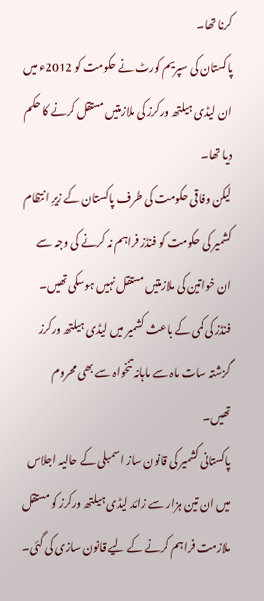کرنا تھا۔
پاکستان کی سپریم کورٹ نے حکومت کو 2012ء میں ان لیڈی ہیلتھ ورکرز کی ملازمتیں مستقل کرنے کا حکم دیا تھا۔
لیکن وفاقی حکومت کی طرف پاکستان کے زیرِ انتظام کشمیر کی حکومت کو فنڈز فراہم نہ کرنے کی وجہ سے ان خواتین کی ملازمتیں مستقل نہیں ہوسکی تھیں۔ فنڈز کی کمی کے باعث کشمیر میں لیڈی ہیلتھ ورکرز گزشتہ سات ماہ سے ماہانہ تنخواہ سے بھی محروم تھیں۔
پاکستانی کشمیر کی قانون ساز اسمبلی کے حالیہ اجلاس میں ان تین ہزار سے زائد لیڈی ہیلتھ ورکرز کو مستقل ملازمت فراہم کرنے کے لیے قانون سازی کی گئی۔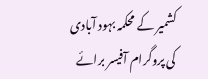کشمیر کے محکمہ بہود آبادی کی پروگرام آفیسر برائے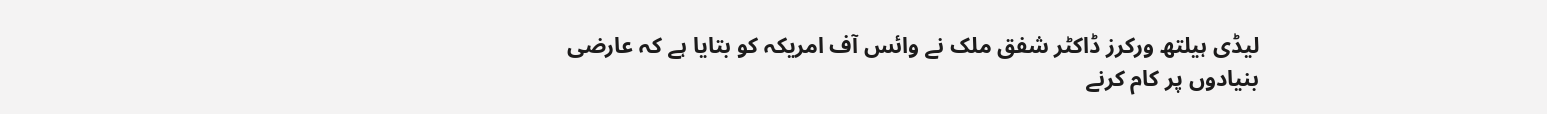لیڈی ہیلتھ ورکرز ڈاکٹر شفق ملک نے وائس آف امریکہ کو بتایا ہے کہ عارضی بنیادوں پر کام کرنے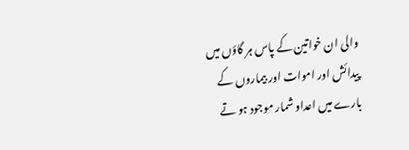والی ان خواتین کے پاس ہر گاؤں میں پیدائش اور اموات اور بیماروں کے بارے میں اعداو شمار موجود ہو تے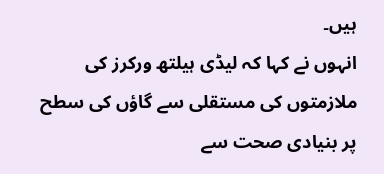ہیں۔
انہوں نے کہا کہ لیڈی ہیلتھ ورکرز کی ملازمتوں کی مستقلی سے گاؤں کی سطح پر بنیادی صحت سے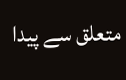متعلق سے پیدا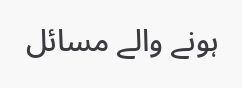ہونے والے مسائل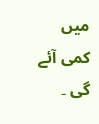میں کمی آئے گی ۔